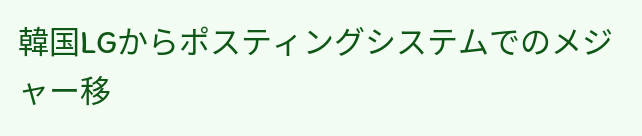韓国LGからポスティングシステムでのメジャー移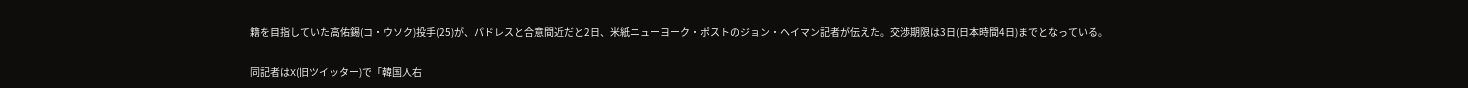籍を目指していた高佑錫(コ・ウソク)投手(25)が、パドレスと合意間近だと2日、米紙ニューヨーク・ポストのジョン・ヘイマン記者が伝えた。交渉期限は3日(日本時間4日)までとなっている。

同記者はX(旧ツイッター)で「韓国人右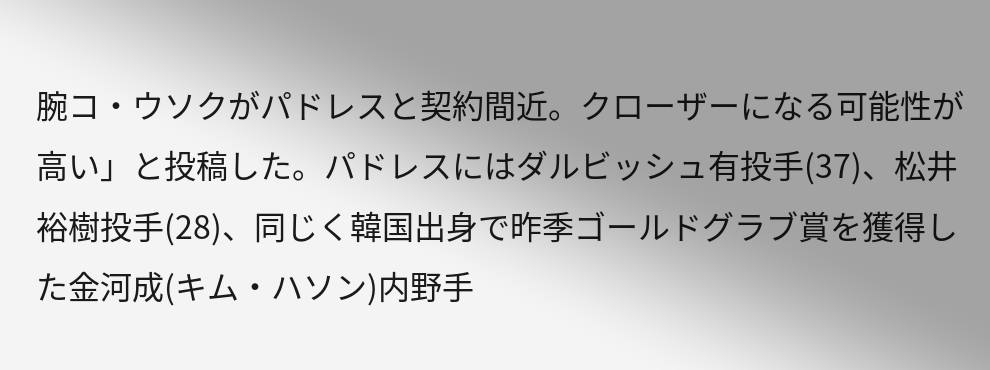腕コ・ウソクがパドレスと契約間近。クローザーになる可能性が高い」と投稿した。パドレスにはダルビッシュ有投手(37)、松井裕樹投手(28)、同じく韓国出身で昨季ゴールドグラブ賞を獲得した金河成(キム・ハソン)内野手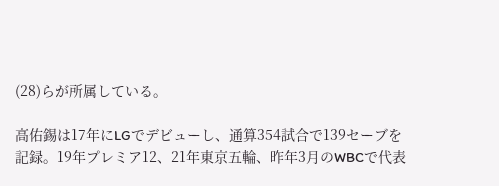(28)らが所属している。

高佑錫は17年にLGでデビューし、通算354試合で139セーブを記録。19年プレミア12、21年東京五輪、昨年3月のWBCで代表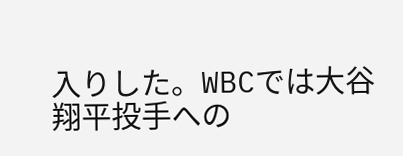入りした。WBCでは大谷翔平投手への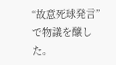“故意死球発言”で物議を醸した。